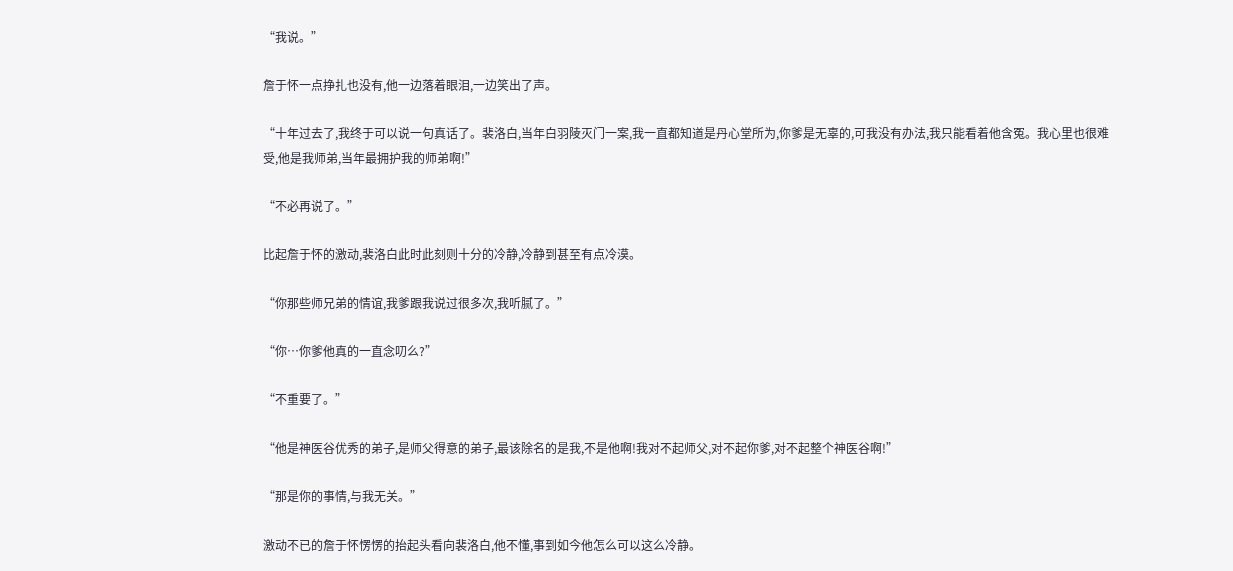“我说。”

詹于怀一点挣扎也没有,他一边落着眼泪,一边笑出了声。

“十年过去了,我终于可以说一句真话了。裴洛白,当年白羽陵灭门一案,我一直都知道是丹心堂所为,你爹是无辜的,可我没有办法,我只能看着他含冤。我心里也很难受,他是我师弟,当年最拥护我的师弟啊!”

“不必再说了。”

比起詹于怀的激动,裴洛白此时此刻则十分的冷静,冷静到甚至有点冷漠。

“你那些师兄弟的情谊,我爹跟我说过很多次,我听腻了。”

“你…你爹他真的一直念叨么?”

“不重要了。”

“他是神医谷优秀的弟子,是师父得意的弟子,最该除名的是我,不是他啊!我对不起师父,对不起你爹,对不起整个神医谷啊!”

“那是你的事情,与我无关。”

激动不已的詹于怀愣愣的抬起头看向裴洛白,他不懂,事到如今他怎么可以这么冷静。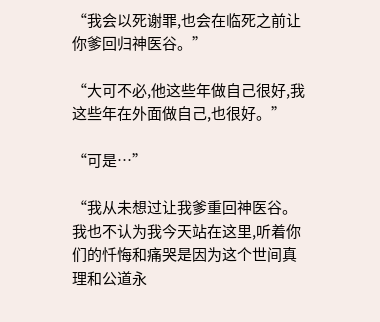“我会以死谢罪,也会在临死之前让你爹回归神医谷。”

“大可不必,他这些年做自己很好,我这些年在外面做自己,也很好。”

“可是…”

“我从未想过让我爹重回神医谷。我也不认为我今天站在这里,听着你们的忏悔和痛哭是因为这个世间真理和公道永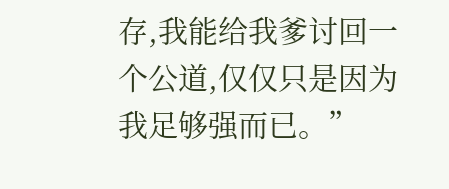存,我能给我爹讨回一个公道,仅仅只是因为我足够强而已。”